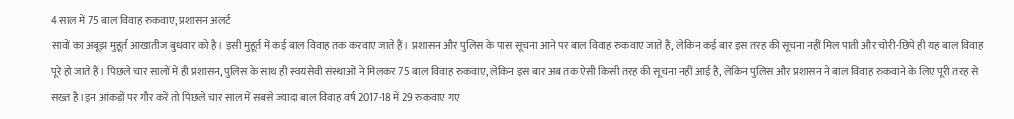4 साल में 75 बाल विवाह रुकवाए, प्रशासन अलर्ट
सावों का अबूझ मुहूर्त आखातीज बुधवार को है। इसी मुहूर्त में कई बाल विवाह तक करवाए जाते हैं। प्रशासन और पुलिस के पास सूचना आने पर बाल विवाह रुकवाए जाते हैं, लेकिन कई बार इस तरह की सूचना नहीं मिल पाती और चोरी-छिपे ही यह बाल विवाह पूरे हो जाते हैं। पिछले चार सालों में ही प्रशासन, पुलिस के साथ ही स्वयंसेवी संस्थाओं ने मिलकर 75 बाल विवाह रुकवाए, लेकिन इस बार अब तक ऐसी किसी तरह की सूचना नहीं आई है, लेकिन पुलिस और प्रशासन ने बाल विवाह रुकवाने के लिए पूरी तरह से सख्त है।इन आंकड़ों पर गौर करें तो पिछले चार साल में सबसे ज्यादा बाल विवाह वर्ष 2017-18 में 29 रुकवाए गए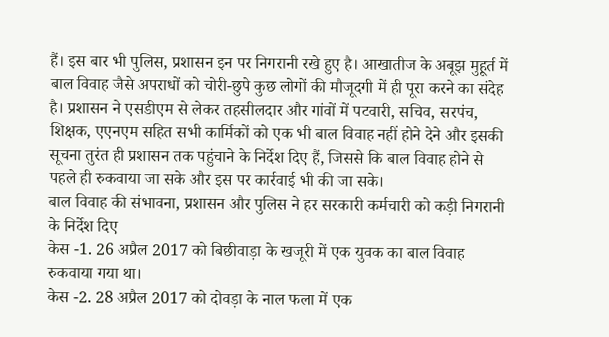हैं। इस बार भी पुलिस, प्रशासन इन पर निगरानी रखे हुए है। आखातीज के अबूझ मुहूर्त में बाल विवाह जैसे अपराधों को चोरी-छुपे कुछ लोगों की मौजूदगी में ही पूरा करने का संदेह है। प्रशासन ने एसडीएम से लेकर तहसीलदार और गांवों में पटवारी, सचिव, सरपंच, शिक्षक, एएनएम सहित सभी कार्मिकों को एक भी बाल विवाह नहीं होने देने और इसकी सूचना तुरंत ही प्रशासन तक पहुंचाने के निर्देश दिए हैं, जिससे कि बाल विवाह होने से पहले ही रुकवाया जा सके और इस पर कार्रवाई भी की जा सके।
बाल विवाह की संभावना, प्रशासन और पुलिस ने हर सरकारी कर्मचारी को कड़ी निगरानी के निर्देश दिए
केस -1. 26 अप्रैल 2017 को बिछीवाड़ा के खजूरी में एक युवक का बाल विवाह रुकवाया गया था।
केस -2. 28 अप्रैल 2017 को दोवड़ा के नाल फला में एक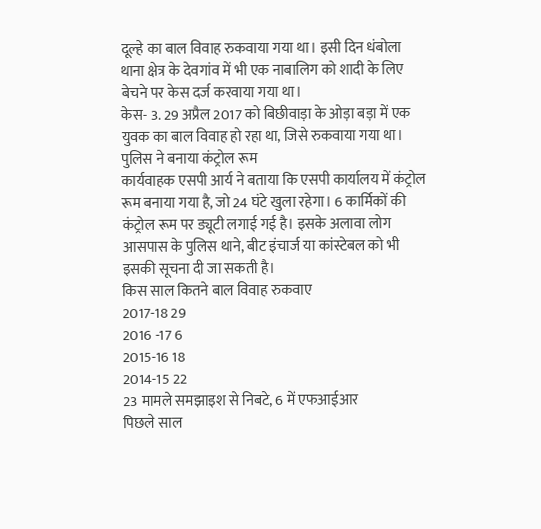दूल्हे का बाल विवाह रुकवाया गया था। इसी दिन धंबोला थाना क्षेत्र के देवगांव में भी एक नाबालिग को शादी के लिए बेचने पर केस दर्ज करवाया गया था।
केस- 3. 29 अप्रैल 2017 को बिछीवाड़ा के ओड़ा बड़ा में एक युवक का बाल विवाह हो रहा था, जिसे रुकवाया गया था।
पुलिस ने बनाया कंट्रोल रूम
कार्यवाहक एसपी आर्य ने बताया कि एसपी कार्यालय में कंट्रोल रूम बनाया गया है, जो 24 घंटे खुला रहेगा। 6 कार्मिकों की कंट्रोल रूम पर ड्यूटी लगाई गई है। इसके अलावा लोग आसपास के पुलिस थाने, बीट इंचार्ज या कांस्टेबल को भी इसकी सूचना दी जा सकती है।
किस साल कितने बाल विवाह रुकवाए
2017-18 29
2016 -17 6
2015-16 18
2014-15 22
23 मामले समझाइश से निबटे, 6 में एफआईआर
पिछले साल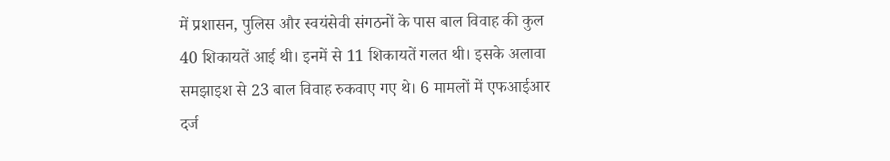में प्रशासन, पुलिस और स्वयंसेवी संगठनों के पास बाल विवाह की कुल 40 शिकायतें आई थी। इनमें से 11 शिकायतें गलत थी। इसके अलावा समझाइश से 23 बाल विवाह रुकवाए गए थे। 6 मामलों में एफआईआर दर्ज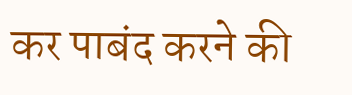कर पाबंद करने की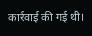कार्रवाई की गई थी।